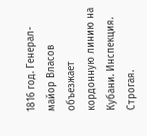1816 год. Генерал-майор Власов объезжает кордонную линию на Кубани. Инспекция. Строгая.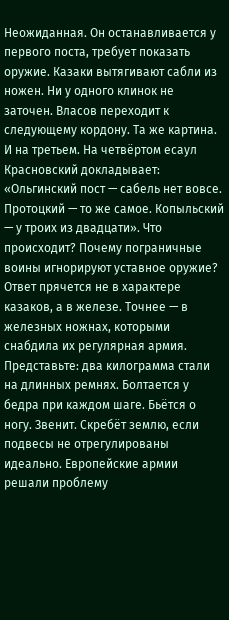Неожиданная. Он останавливается у первого поста, требует показать оружие. Казаки вытягивают сабли из ножен. Ни у одного клинок не заточен. Власов переходит к следующему кордону. Та же картина. И на третьем. На четвёртом есаул Красновский докладывает: «Ольгинский пост — сабель нет вовсе. Протоцкий — то же самое. Копыльский — у троих из двадцати». Что происходит? Почему пограничные воины игнорируют уставное оружие? Ответ прячется не в характере казаков, а в железе. Точнее — в железных ножнах, которыми снабдила их регулярная армия. Представьте: два килограмма стали на длинных ремнях. Болтается у бедра при каждом шаге. Бьётся о ногу. Звенит. Скребёт землю, если подвесы не отрегулированы идеально. Европейские армии решали проблему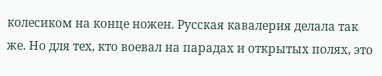колесиком на конце ножен. Русская кавалерия делала так же. Но для тех, кто воевал на парадах и открытых полях, это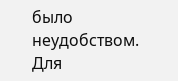было неудобством. Для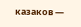казаков —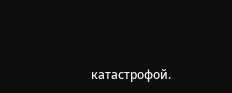катастрофой.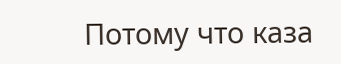Потому что каза